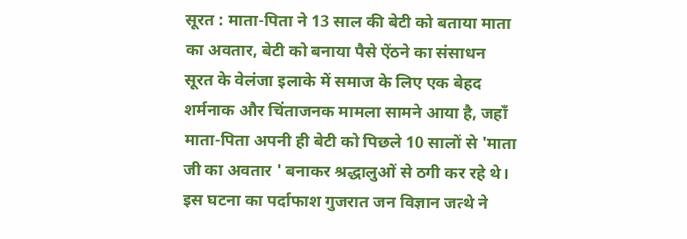सूरत : माता-पिता ने 13 साल की बेटी को बताया माता का अवतार, बेटी को बनाया पैसे ऐंठने का संसाधन
सूरत के वेलंजा इलाके में समाज के लिए एक बेहद शर्मनाक और चिंताजनक मामला सामने आया है, जहाँ माता-पिता अपनी ही बेटी को पिछले 10 सालों से 'माता जी का अवतार ' बनाकर श्रद्धालुओं से ठगी कर रहे थे। इस घटना का पर्दाफाश गुजरात जन विज्ञान जत्थे ने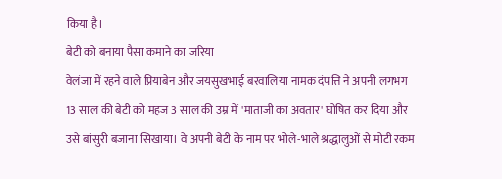किया है।
बेटी को बनाया पैसा कमाने का जरिया
वेलंजा में रहने वाले प्रियाबेन और जयसुखभाई बरवालिया नामक दंपत्ति ने अपनी लगभग 13 साल की बेटी को महज 3 साल की उम्र में 'माताजी का अवतार' घोषित कर दिया और उसे बांसुरी बजाना सिखाया। वे अपनी बेटी के नाम पर भोले-भाले श्रद्धालुओं से मोटी रकम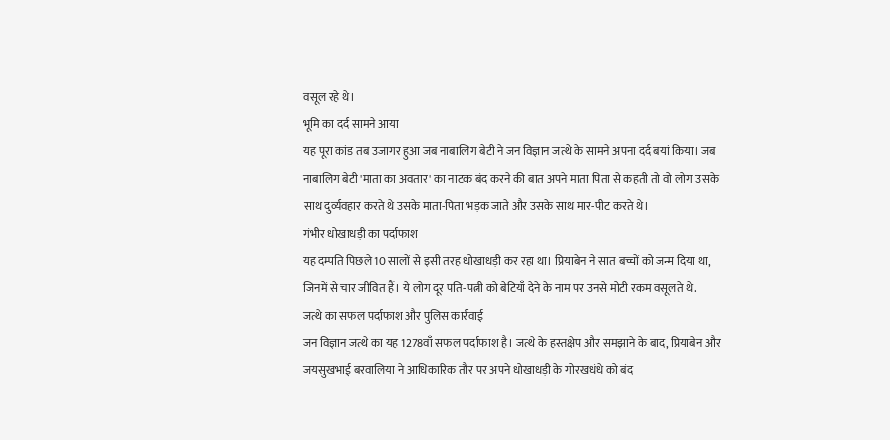वसूल रहे थे।
भूमि का दर्द सामने आया
यह पूरा कांड तब उजागर हुआ जब नाबालिग बेटी ने जन विज्ञान जत्थे के सामने अपना दर्द बयां किया। जब नाबालिग बेटी 'माता का अवतार' का नाटक बंद करने की बात अपने माता पिता से कहती तो वो लोग उसके साथ दुर्व्यवहार करते थे उसके माता-पिता भड़क जाते और उसके साथ मार-पीट करते थे।
गंभीर धोखाधड़ी का पर्दाफाश
यह दम्पति पिछले 10 सालों से इसी तरह धोखाधड़ी कर रहा था। प्रियाबेन ने सात बच्चों को जन्म दिया था, जिनमें से चार जीवित हैं। ये लोग दूर पति-पत्नी को बेटियाँ देने के नाम पर उनसे मोटी रकम वसूलते थे.
जत्थे का सफल पर्दाफाश और पुलिस कार्रवाई
जन विज्ञान जत्थे का यह 1278वाँ सफल पर्दाफाश है। जत्थे के हस्तक्षेप और समझाने के बाद, प्रियाबेन और जयसुखभाई बरवालिया ने आधिकारिक तौर पर अपने धोखाधड़ी के गोरखधंधे को बंद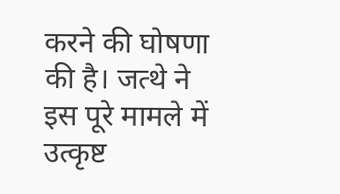करने की घोषणा की है। जत्थे ने इस पूरे मामले में उत्कृष्ट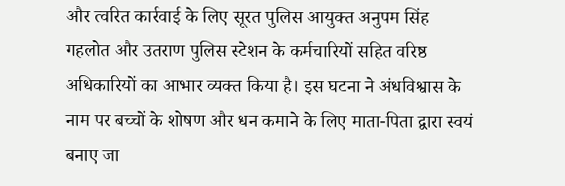और त्वरित कार्रवाई के लिए सूरत पुलिस आयुक्त अनुपम सिंह गहलोत और उतराण पुलिस स्टेशन के कर्मचारियों सहित वरिष्ठ अधिकारियों का आभार व्यक्त किया है। इस घटना ने अंधविश्वास के नाम पर बच्चों के शोषण और धन कमाने के लिए माता-पिता द्वारा स्वयं बनाए जा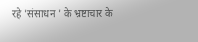रहे 'संसाधन ' के भ्रष्टाचार के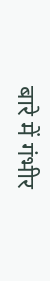बारे में गंभीर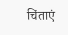चिंताएं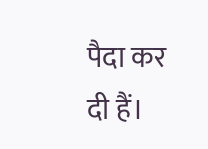पैदा कर दी हैं।